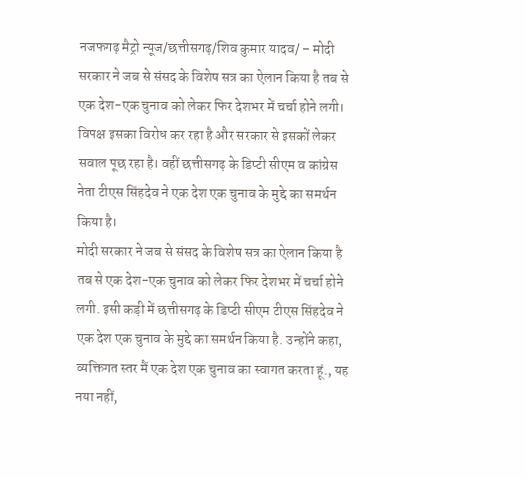नजफगढ़ मैट्रो न्यूज/छत्तीसगढ़/शिव कुमार यादव/ – मोदी सरकार ने जब से संसद के विशेष सत्र का ऐलान किया है तब से एक देश-एक चुनाव को लेकर फिर देशभर में चर्चा होने लगी। विपक्ष इसका विरोध कर रहा है और सरकार से इसकों लेकर सवाल पूछ रहा है। वहीं छत्तीसगढ़ के डिप्टी सीएम व कांग्रेस नेता टीएस सिंहदेव ने एक देश एक चुनाव के मुद्दे का समर्थन किया है।
मोदी सरकार ने जब से संसद के विशेष सत्र का ऐलान किया है तब से एक देश-एक चुनाव को लेकर फिर देशभर में चर्चा होने लगी. इसी कड़ी में छत्तीसगढ़ के डिप्टी सीएम टीएस सिंहदेव ने एक देश एक चुनाव के मुद्दे का समर्थन किया है. उन्होंने कहा, व्यक्तिगत स्तर मैं एक देश एक चुनाव का स्वागत करता हूं., यह नया नहीं,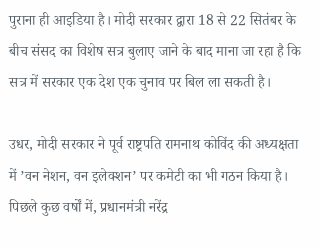पुराना ही आइडिया है। मोदी सरकार द्वारा 18 से 22 सितंबर के बीच संसद का विशेष सत्र बुलाए जाने के बाद माना जा रहा है कि सत्र में सरकार एक देश एक चुनाव पर बिल ला सकती है।

उधर, मोदी सरकार ने पूर्व राष्ट्रपति रामनाथ कोविंद की अध्यक्षता में ’वन नेशन, वन इलेक्शन’ पर कमेटी का भी गठन किया है। पिछले कुछ वर्षों में, प्रधानमंत्री नरेंद्र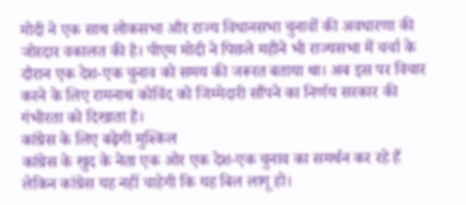मोदी ने एक साथ लोकसभा और राज्य विधानसभा चुनावों की अवधारणा की जोरदार वकालत की है। पीएम मोदी ने पिछले महीने भी राज्यसभा में चर्चा के दौरान एक देश-एक चुनाव को समय की जरूरत बताया था। अब इस पर विचार करने के लिए रामनाथ कोविंद को जिम्मेदारी सौंपने का निर्णय सरकार की गंभीरता को दिखाता है।
कांग्रेस के लिए बढ़ेगी मुश्किल
कांग्रेस के खुद के नेता एक ओर एक देश-एक चुनाव का समर्थन कर रहे हैं लेकिन कांग्रेस यह नहीं चाहेगी कि यह बिल लागू हो।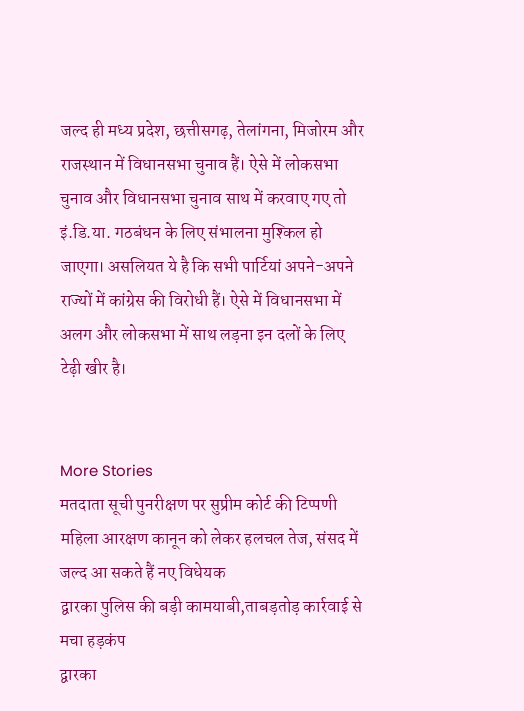जल्द ही मध्य प्रदेश, छत्तीसगढ़, तेलांगना, मिजोरम और राजस्थान में विधानसभा चुनाव हैं। ऐसे में लोकसभा चुनाव और विधानसभा चुनाव साथ में करवाए गए तो इं.डि.या. गठबंधन के लिए संभालना मुश्किल हो जाएगा। असलियत ये है कि सभी पार्टियां अपने-अपने राज्यों में कांग्रेस की विरोधी हैं। ऐसे में विधानसभा में अलग और लोकसभा में साथ लड़ना इन दलों के लिए टेढ़ी खीर है।


More Stories
मतदाता सूची पुनरीक्षण पर सुप्रीम कोर्ट की टिप्पणी
महिला आरक्षण कानून को लेकर हलचल तेज, संसद में जल्द आ सकते हैं नए विधेयक
द्वारका पुलिस की बड़ी कामयाबी,ताबड़तोड़ कार्रवाई से मचा हड़कंप
द्वारका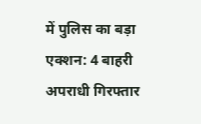में पुलिस का बड़ा एक्शन: 4 बाहरी अपराधी गिरफ्तार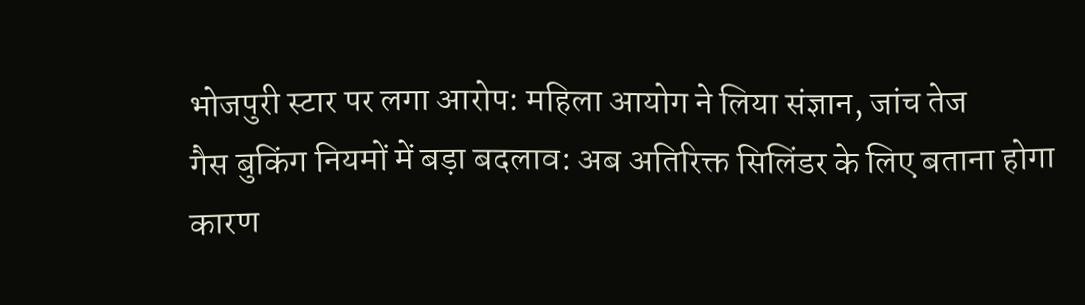भोजपुरी स्टार पर लगा आरोप: महिला आयोग ने लिया संज्ञान, जांच तेज
गैस बुकिंग नियमों में बड़ा बदलाव: अब अतिरिक्त सिलिंडर के लिए बताना होगा कारण